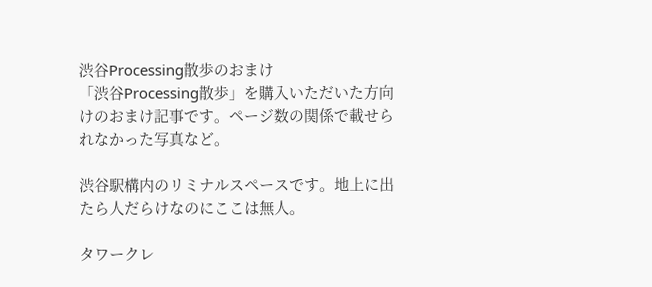渋谷Processing散歩のおまけ
「渋谷Processing散歩」を購入いただいた方向けのおまけ記事です。ページ数の関係で載せられなかった写真など。

渋谷駅構内のリミナルスペースです。地上に出たら人だらけなのにここは無人。

タワークレ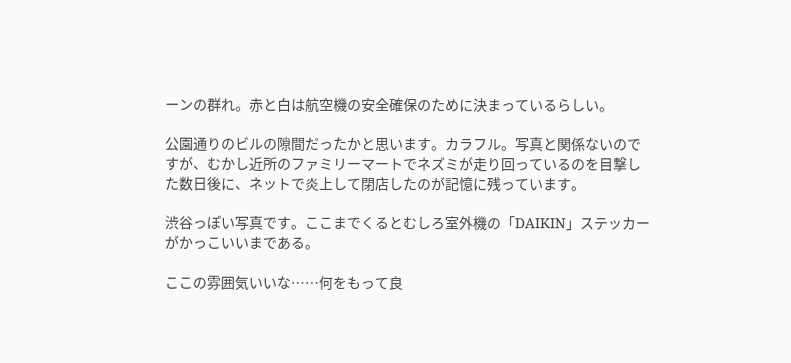ーンの群れ。赤と白は航空機の安全確保のために決まっているらしい。

公園通りのビルの隙間だったかと思います。カラフル。写真と関係ないのですが、むかし近所のファミリーマートでネズミが走り回っているのを目撃した数日後に、ネットで炎上して閉店したのが記憶に残っています。

渋谷っぽい写真です。ここまでくるとむしろ室外機の「DAIKIN」ステッカーがかっこいいまである。

ここの雰囲気いいな……何をもって良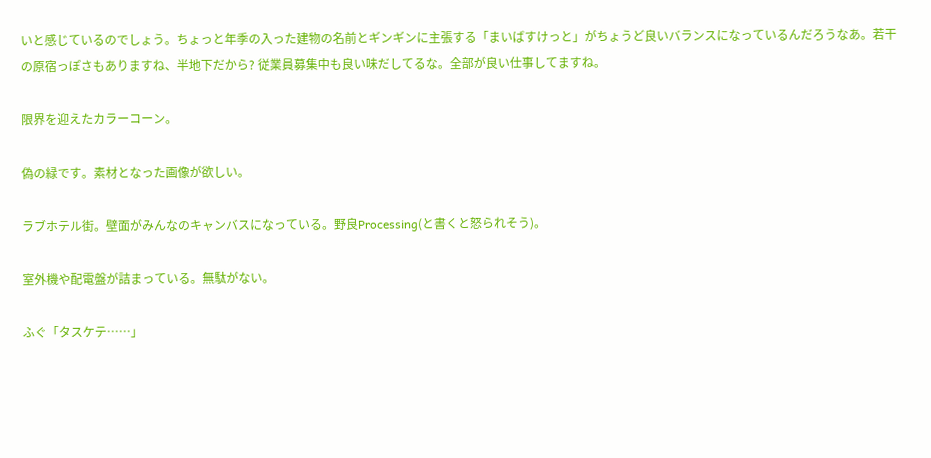いと感じているのでしょう。ちょっと年季の入った建物の名前とギンギンに主張する「まいばすけっと」がちょうど良いバランスになっているんだろうなあ。若干の原宿っぽさもありますね、半地下だから? 従業員募集中も良い味だしてるな。全部が良い仕事してますね。

限界を迎えたカラーコーン。

偽の緑です。素材となった画像が欲しい。

ラブホテル街。壁面がみんなのキャンバスになっている。野良Processing(と書くと怒られそう)。

室外機や配電盤が詰まっている。無駄がない。

ふぐ「タスケテ……」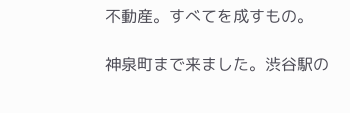不動産。すべてを成すもの。

神泉町まで来ました。渋谷駅の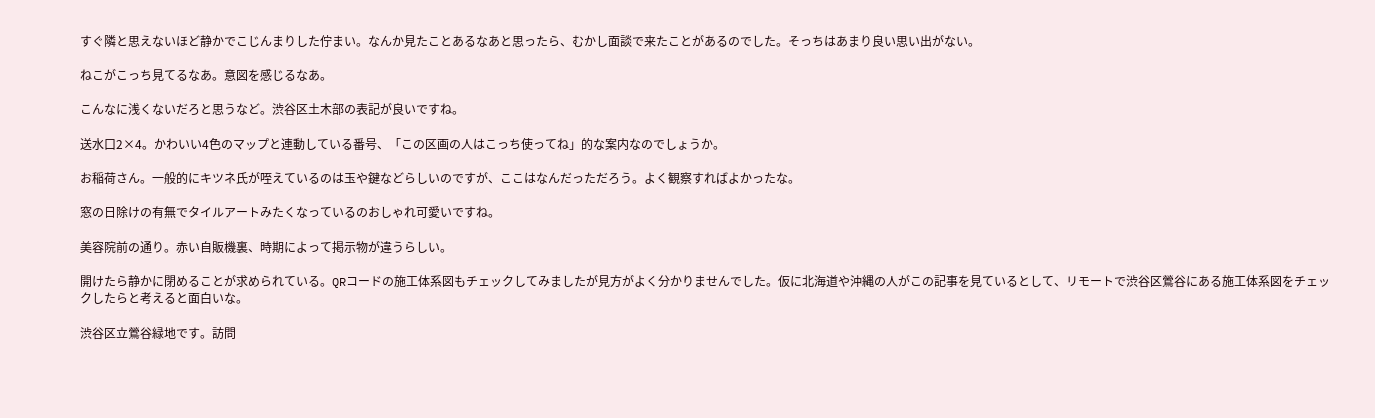すぐ隣と思えないほど静かでこじんまりした佇まい。なんか見たことあるなあと思ったら、むかし面談で来たことがあるのでした。そっちはあまり良い思い出がない。

ねこがこっち見てるなあ。意図を感じるなあ。

こんなに浅くないだろと思うなど。渋谷区土木部の表記が良いですね。

送水口2×4。かわいい4色のマップと連動している番号、「この区画の人はこっち使ってね」的な案内なのでしょうか。

お稲荷さん。一般的にキツネ氏が咥えているのは玉や鍵などらしいのですが、ここはなんだっただろう。よく観察すればよかったな。

窓の日除けの有無でタイルアートみたくなっているのおしゃれ可愛いですね。

美容院前の通り。赤い自販機裏、時期によって掲示物が違うらしい。

開けたら静かに閉めることが求められている。QRコードの施工体系図もチェックしてみましたが見方がよく分かりませんでした。仮に北海道や沖縄の人がこの記事を見ているとして、リモートで渋谷区鶯谷にある施工体系図をチェックしたらと考えると面白いな。

渋谷区立鶯谷緑地です。訪問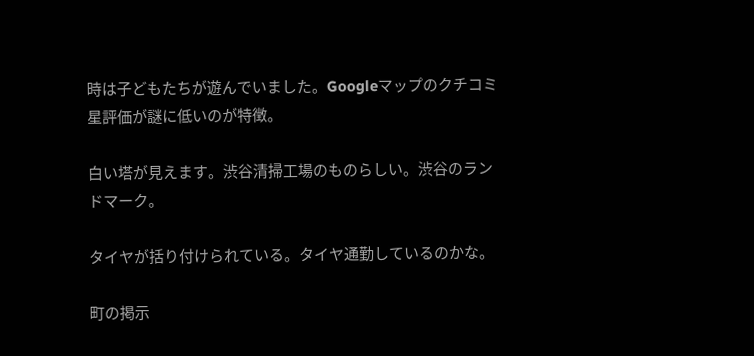時は子どもたちが遊んでいました。Googleマップのクチコミ星評価が謎に低いのが特徴。

白い塔が見えます。渋谷清掃工場のものらしい。渋谷のランドマーク。

タイヤが括り付けられている。タイヤ通勤しているのかな。

町の掲示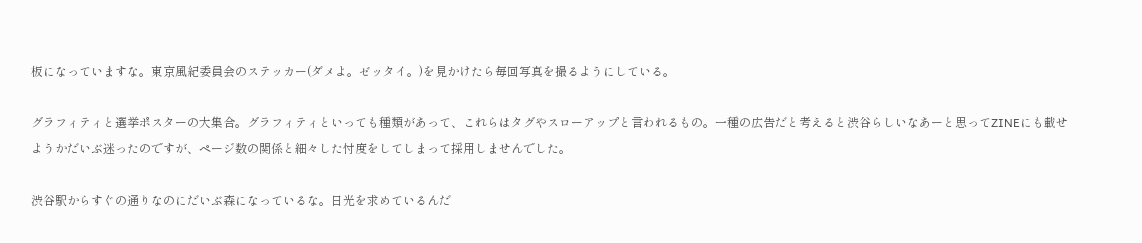板になっていますな。東京風紀委員会のステッカー(ダメよ。ゼッタイ。)を見かけたら毎回写真を撮るようにしている。

グラフィティと選挙ポスターの大集合。グラフィティといっても種類があって、これらはタグやスローアップと言われるもの。一種の広告だと考えると渋谷らしいなあーと思ってZINEにも載せようかだいぶ迷ったのですが、ページ数の関係と細々した忖度をしてしまって採用しませんでした。

渋谷駅からすぐの通りなのにだいぶ森になっているな。日光を求めているんだ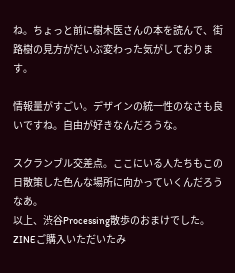ね。ちょっと前に樹木医さんの本を読んで、街路樹の見方がだいぶ変わった気がしております。

情報量がすごい。デザインの統一性のなさも良いですね。自由が好きなんだろうな。

スクランブル交差点。ここにいる人たちもこの日散策した色んな場所に向かっていくんだろうなあ。
以上、渋谷Processing散歩のおまけでした。ZINEご購入いただいたみ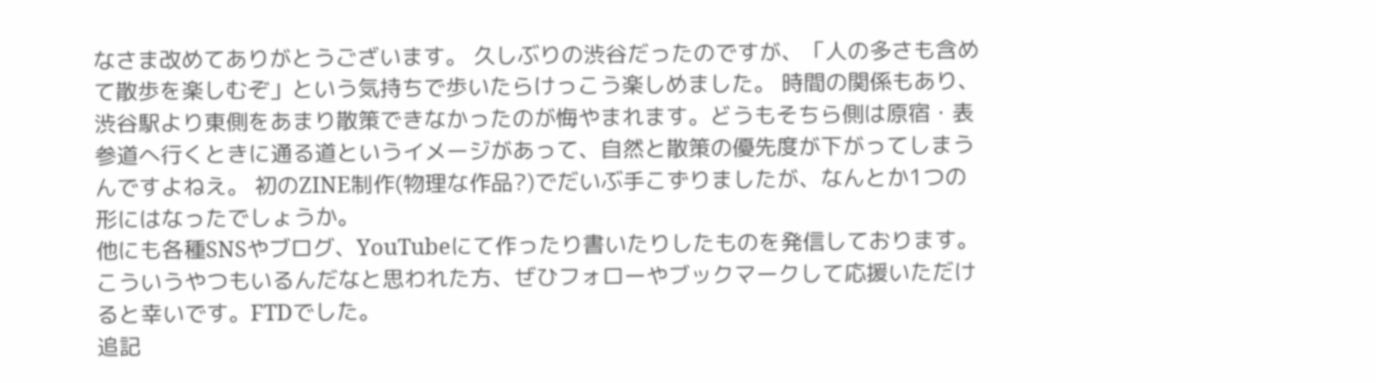なさま改めてありがとうございます。 久しぶりの渋谷だったのですが、「人の多さも含めて散歩を楽しむぞ」という気持ちで歩いたらけっこう楽しめました。 時間の関係もあり、渋谷駅より東側をあまり散策できなかったのが悔やまれます。どうもそちら側は原宿・表参道へ行くときに通る道というイメージがあって、自然と散策の優先度が下がってしまうんですよねえ。 初のZINE制作(物理な作品?)でだいぶ手こずりましたが、なんとか1つの形にはなったでしょうか。
他にも各種SNSやブログ、YouTubeにて作ったり書いたりしたものを発信しております。こういうやつもいるんだなと思われた方、ぜひフォローやブックマークして応援いただけると幸いです。FTDでした。
追記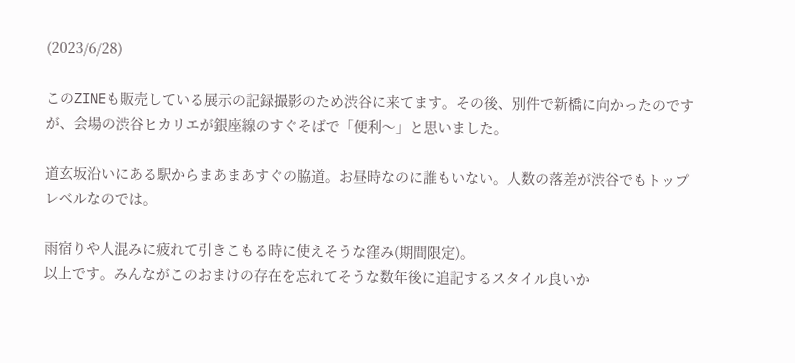(2023/6/28)

このZINEも販売している展示の記録撮影のため渋谷に来てます。その後、別件で新橋に向かったのですが、会場の渋谷ヒカリエが銀座線のすぐそばで「便利〜」と思いました。

道玄坂沿いにある駅からまあまあすぐの脇道。お昼時なのに誰もいない。人数の落差が渋谷でもトップレベルなのでは。

雨宿りや人混みに疲れて引きこもる時に使えそうな窪み(期間限定)。
以上です。みんながこのおまけの存在を忘れてそうな数年後に追記するスタイル良いか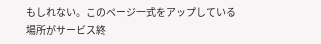もしれない。このページ一式をアップしている場所がサービス終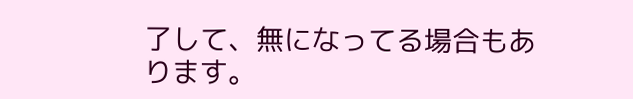了して、無になってる場合もあります。